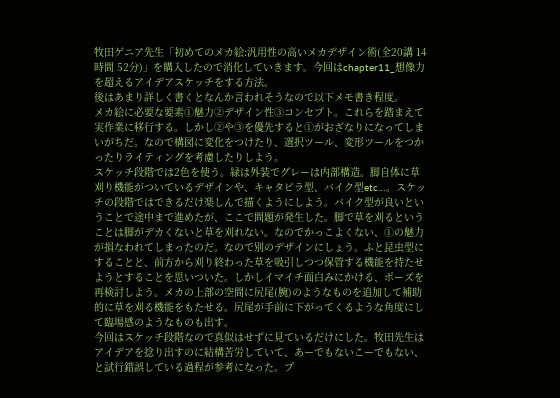牧田ゲニア先生「初めてのメカ絵:汎用性の高いメカデザイン術(全20講 14時間 52分)」を購入したので消化していきます。今回はchapter11_想像力を超えるアイデアスケッチをする方法。
後はあまり詳しく書くとなんか言われそうなので以下メモ書き程度。
メカ絵に必要な要素①魅力②デザイン性③コンセプト。これらを踏まえて実作業に移行する。しかし②や③を優先すると①がおざなりになってしまいがちだ。なので構図に変化をつけたり、選択ツール、変形ツールをつかったりライティングを考慮したりしよう。
スケッチ段階では2色を使う。緑は外装でグレーは内部構造。脚自体に草刈り機能がついているデザインや、キャタピラ型、バイク型etc…。スケッチの段階ではできるだけ楽しんで描くようにしよう。バイク型が良いということで途中まで進めたが、ここで問題が発生した。脚で草を刈るということは脚がデカくないと草を刈れない。なのでかっこよくない、①の魅力が損なわれてしまったのだ。なので別のデザインにしょう。ふと昆虫型にすることと、前方から刈り終わった草を吸引しつつ保管する機能を持たせようとすることを思いついた。しかしイマイチ面白みにかける、ポーズを再検討しよう。メカの上部の空間に尻尾(腕)のようなものを追加して補助的に草を刈る機能をもたせる。尻尾が手前に下がってくるような角度にして臨場感のようなものも出す。
今回はスケッチ段階なので真似はせずに見ているだけにした。牧田先生はアイデアを捻り出すのに結構苦労していて、あーでもないこーでもない、と試行錯誤している過程が参考になった。プ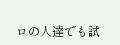ロの人達でも試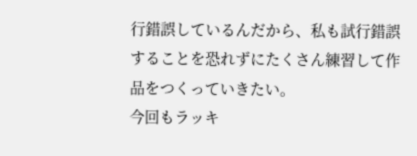行錯誤しているんだから、私も試行錯誤することを恐れずにたくさん練習して作品をつくっていきたい。
今回もラッキ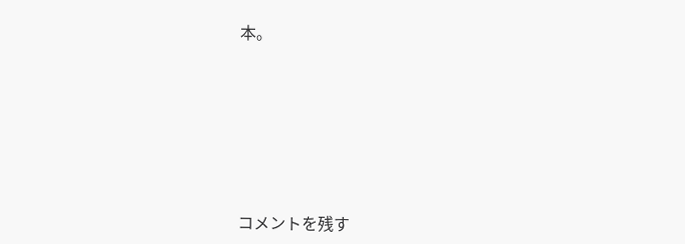本。







コメントを残す